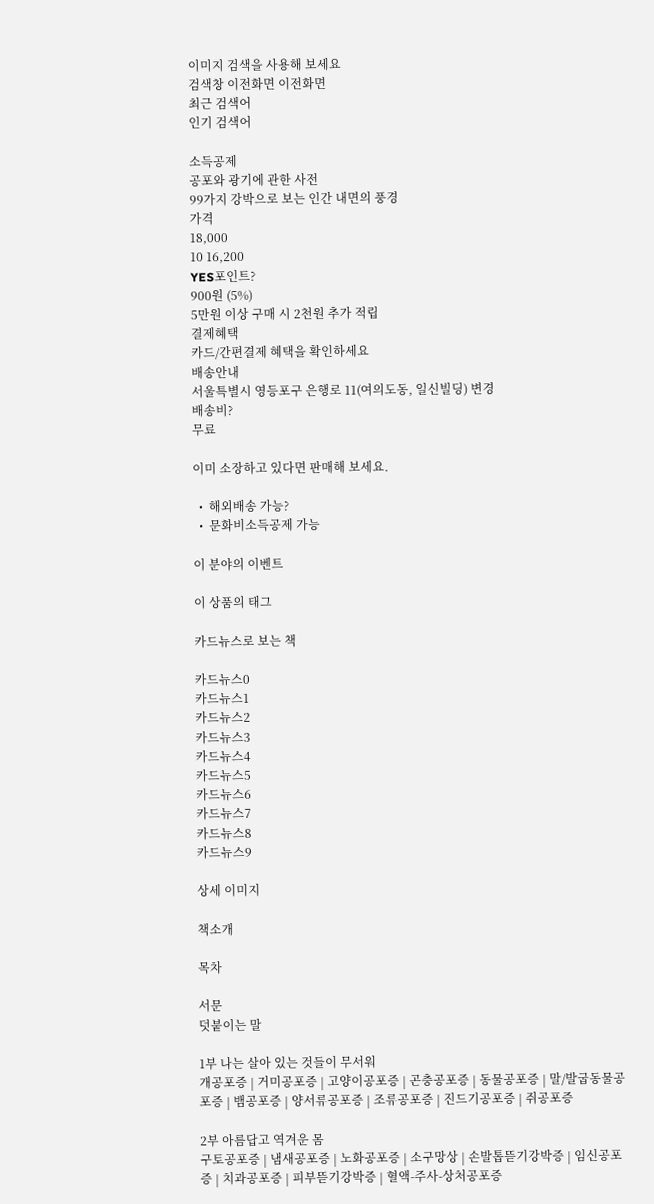이미지 검색을 사용해 보세요
검색창 이전화면 이전화면
최근 검색어
인기 검색어

소득공제
공포와 광기에 관한 사전
99가지 강박으로 보는 인간 내면의 풍경
가격
18,000
10 16,200
YES포인트?
900원 (5%)
5만원 이상 구매 시 2천원 추가 적립
결제혜택
카드/간편결제 혜택을 확인하세요
배송안내
서울특별시 영등포구 은행로 11(여의도동, 일신빌딩) 변경
배송비?
무료

이미 소장하고 있다면 판매해 보세요.

  •  해외배송 가능?
  •  문화비소득공제 가능

이 분야의 이벤트

이 상품의 태그

카드뉴스로 보는 책

카드뉴스0
카드뉴스1
카드뉴스2
카드뉴스3
카드뉴스4
카드뉴스5
카드뉴스6
카드뉴스7
카드뉴스8
카드뉴스9

상세 이미지

책소개

목차

서문
덧붙이는 말

1부 나는 살아 있는 것들이 무서워
개공포증 | 거미공포증 | 고양이공포증 | 곤충공포증 | 동물공포증 | 말/발굽동물공포증 | 뱀공포증 | 양서류공포증 | 조류공포증 | 진드기공포증 | 쥐공포증

2부 아름답고 역겨운 몸
구토공포증 | 냄새공포증 | 노화공포증 | 소구망상 | 손발톱뜯기강박증 | 임신공포증 | 치과공포증 | 피부뜯기강박증 | 혈액-주사-상처공포증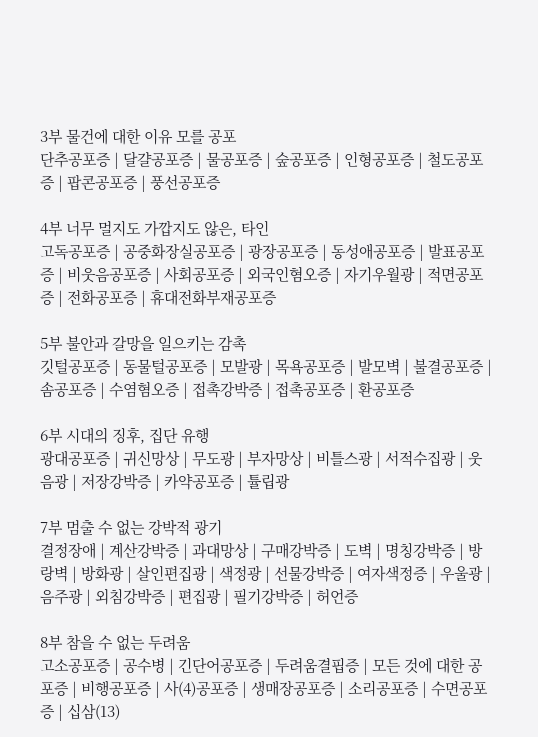3부 물건에 대한 이유 모를 공포
단추공포증 | 달걀공포증 | 물공포증 | 숲공포증 | 인형공포증 | 철도공포증 | 팝콘공포증 | 풍선공포증

4부 너무 멀지도 가깝지도 않은, 타인
고독공포증 | 공중화장실공포증 | 광장공포증 | 동성애공포증 | 발표공포증 | 비웃음공포증 | 사회공포증 | 외국인혐오증 | 자기우월광 | 적면공포증 | 전화공포증 | 휴대전화부재공포증

5부 불안과 갈망을 일으키는 감촉
깃털공포증 | 동물털공포증 | 모발광 | 목욕공포증 | 발모벽 | 불결공포증 | 솜공포증 | 수염혐오증 | 접촉강박증 | 접촉공포증 | 환공포증

6부 시대의 징후, 집단 유행
광대공포증 | 귀신망상 | 무도광 | 부자망상 | 비틀스광 | 서적수집광 | 웃음광 | 저장강박증 | 카약공포증 | 튤립광

7부 멈출 수 없는 강박적 광기
결정장애 | 계산강박증 | 과대망상 | 구매강박증 | 도벽 | 명칭강박증 | 방랑벽 | 방화광 | 살인편집광 | 색정광 | 선물강박증 | 여자색정증 | 우울광 | 음주광 | 외침강박증 | 편집광 | 필기강박증 | 허언증

8부 참을 수 없는 두려움
고소공포증 | 공수병 | 긴단어공포증 | 두려움결핍증 | 모든 것에 대한 공포증 | 비행공포증 | 사(4)공포증 | 생매장공포증 | 소리공포증 | 수면공포증 | 십삼(13)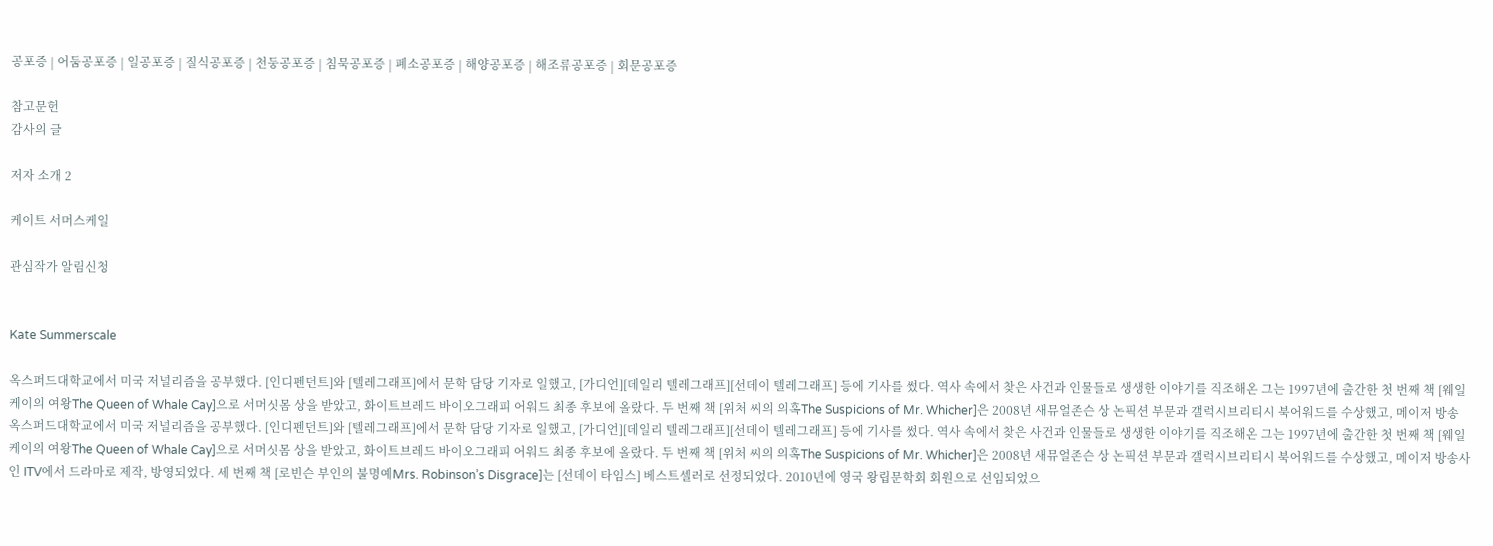공포증 | 어둠공포증 | 일공포증 | 질식공포증 | 천둥공포증 | 침묵공포증 | 폐소공포증 | 해양공포증 | 해조류공포증 | 회문공포증

참고문헌
감사의 글

저자 소개 2

케이트 서머스케일

관심작가 알림신청


Kate Summerscale

옥스퍼드대학교에서 미국 저널리즘을 공부했다. [인디펜던트]와 [텔레그래프]에서 문학 담당 기자로 일했고, [가디언][데일리 텔레그래프][선데이 텔레그래프] 등에 기사를 썼다. 역사 속에서 찾은 사건과 인물들로 생생한 이야기를 직조해온 그는 1997년에 출간한 첫 번째 책 [웨일 케이의 여왕The Queen of Whale Cay]으로 서머싯몸 상을 받았고, 화이트브레드 바이오그래피 어워드 최종 후보에 올랐다. 두 번째 책 [위처 씨의 의혹The Suspicions of Mr. Whicher]은 2008년 새뮤얼존슨 상 논픽션 부문과 갤럭시브리티시 북어워드를 수상했고, 메이저 방송
옥스퍼드대학교에서 미국 저널리즘을 공부했다. [인디펜던트]와 [텔레그래프]에서 문학 담당 기자로 일했고, [가디언][데일리 텔레그래프][선데이 텔레그래프] 등에 기사를 썼다. 역사 속에서 찾은 사건과 인물들로 생생한 이야기를 직조해온 그는 1997년에 출간한 첫 번째 책 [웨일 케이의 여왕The Queen of Whale Cay]으로 서머싯몸 상을 받았고, 화이트브레드 바이오그래피 어워드 최종 후보에 올랐다. 두 번째 책 [위처 씨의 의혹The Suspicions of Mr. Whicher]은 2008년 새뮤얼존슨 상 논픽션 부문과 갤럭시브리티시 북어워드를 수상했고, 메이저 방송사인 ITV에서 드라마로 제작, 방영되었다. 세 번째 책 [로빈슨 부인의 불명예Mrs. Robinson’s Disgrace]는 [선데이 타임스] 베스트셀러로 선정되었다. 2010년에 영국 왕립문학회 회원으로 선임되었으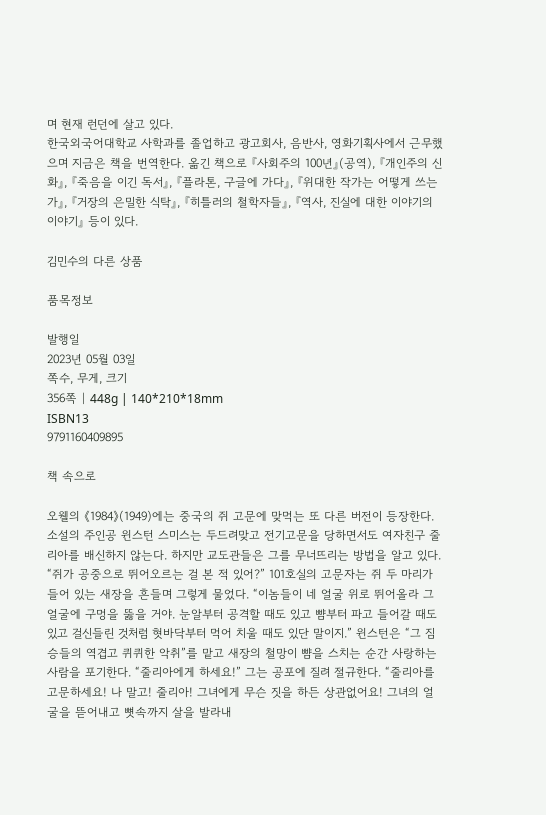며 현재 런던에 살고 있다.
한국외국어대학교 사학과를 졸업하고 광고회사, 음반사, 영화기획사에서 근무했으며 지금은 책을 번역한다. 옮긴 책으로 『사회주의 100년』(공역), 『개인주의 신화』, 『죽음을 이긴 독서』, 『플라톤, 구글에 가다』, 『위대한 작가는 어떻게 쓰는가』, 『거장의 은밀한 식탁』, 『히틀러의 철학자들』, 『역사, 진실에 대한 이야기의 이야기』 등이 있다.

김민수의 다른 상품

품목정보

발행일
2023년 05월 03일
쪽수, 무게, 크기
356쪽 | 448g | 140*210*18mm
ISBN13
9791160409895

책 속으로

오웰의 《1984》(1949)에는 중국의 쥐 고문에 맞먹는 또 다른 버전이 등장한다. 소설의 주인공 윈스턴 스미스는 두드려맞고 전기고문을 당하면서도 여자친구 줄리아를 배신하지 않는다. 하지만 교도관들은 그를 무너뜨리는 방법을 알고 있다. “쥐가 공중으로 뛰어오르는 걸 본 적 있어?” 101호실의 고문자는 쥐 두 마리가 들어 있는 새장을 흔들며 그렇게 물었다. “이놈들이 네 얼굴 위로 뛰어올라 그 얼굴에 구멍을 뚫을 거야. 눈알부터 공격할 때도 있고 뺨부터 파고 들어갈 때도 있고 걸신들린 것처럼 혓바닥부터 먹어 치울 때도 있단 말이지.” 윈스턴은 “그 짐승들의 역겹고 퀴퀴한 악취”를 맡고 새장의 철망이 뺨을 스치는 순간 사랑하는 사람을 포기한다. “줄리아에게 하세요!” 그는 공포에 질려 절규한다. “줄리아를 고문하세요! 나 말고! 줄리아! 그녀에게 무슨 짓을 하든 상관없어요! 그녀의 얼굴을 뜯어내고 뼛속까지 살을 발라내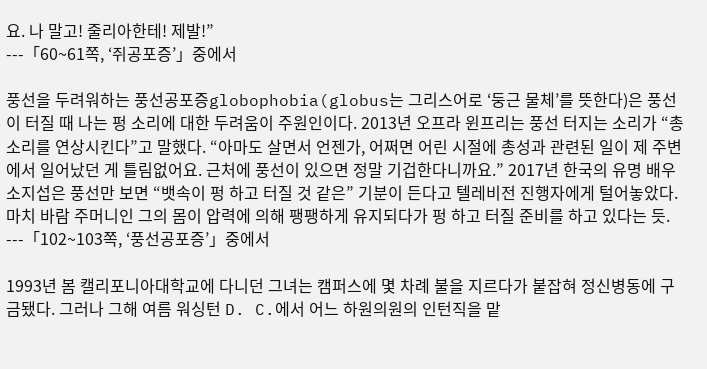요. 나 말고! 줄리아한테! 제발!”
---「60~61쪽, ‘쥐공포증’」중에서

풍선을 두려워하는 풍선공포증globophobia(globus는 그리스어로 ‘둥근 물체’를 뜻한다)은 풍선이 터질 때 나는 펑 소리에 대한 두려움이 주원인이다. 2013년 오프라 윈프리는 풍선 터지는 소리가 “총소리를 연상시킨다”고 말했다. “아마도 살면서 언젠가, 어쩌면 어린 시절에 총성과 관련된 일이 제 주변에서 일어났던 게 틀림없어요. 근처에 풍선이 있으면 정말 기겁한다니까요.” 2017년 한국의 유명 배우 소지섭은 풍선만 보면 “뱃속이 펑 하고 터질 것 같은” 기분이 든다고 텔레비전 진행자에게 털어놓았다. 마치 바람 주머니인 그의 몸이 압력에 의해 팽팽하게 유지되다가 펑 하고 터질 준비를 하고 있다는 듯.
---「102~103쪽, ‘풍선공포증’」중에서

1993년 봄 캘리포니아대학교에 다니던 그녀는 캠퍼스에 몇 차례 불을 지르다가 붙잡혀 정신병동에 구금됐다. 그러나 그해 여름 워싱턴 D. C.에서 어느 하원의원의 인턴직을 맡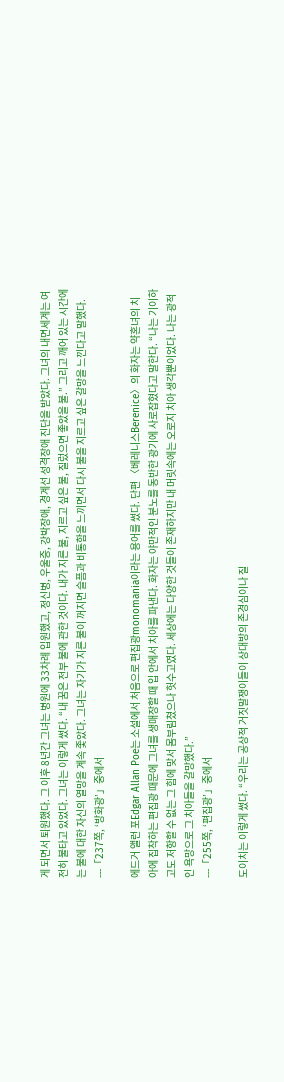게 되면서 퇴원했다. 그 이후 8년간 그녀는 병원에 33차례 입원했고, 정신병, 우울증, 강박장애, 경계선 성격장애 진단을 받았다. 그녀의 내면세계는 여전히 불타고 있었다. 그녀는 이렇게 썼다. “내 꿈은 전부 불에 관한 것이다. 내가 지른 불, 지르고 싶은 불, 질렀으면 좋았을 불.” 그리고 깨어 있는 시간에는 불에 대한 자신의 열망을 계속 좇았다. 그녀는 자기가 지른 불이 꺼지면 슬픔과 비통함을 느끼면서 다시 불을 지르고 싶은 갈망을 느낀다고 말했다.
---「237쪽, ‘방화광’」중에서

에드거 앨런 포Edgar Allan Poe는 소설에서 처음으로 편집광monomania이라는 용어를 썼다. 단편 〈베레니스Berenice〉의 화자는 약혼녀의 치아에 집착하는 편집광 때문에 그녀를 생매장할 때 입 안에서 치아를 파낸다. 화자는 야만적인 분노를 동반한 광기에 사로잡혔다고 말한다. “나는 기이하고도 저항할 수 없는 그 힘에 맞서 몸부림쳤으나 헛수고였다. 세상에는 다양한 것들이 존재하지만 내 머릿속에는 오로지 치아 생각뿐이었다. 나는 광적인 욕망으로 그 치아들을 갈망했다.”
---「255쪽, ‘편집광’」중에서

도이치는 이렇게 썼다. “우리는 공상적 거짓말쟁이들이 상대방의 존경심이나 질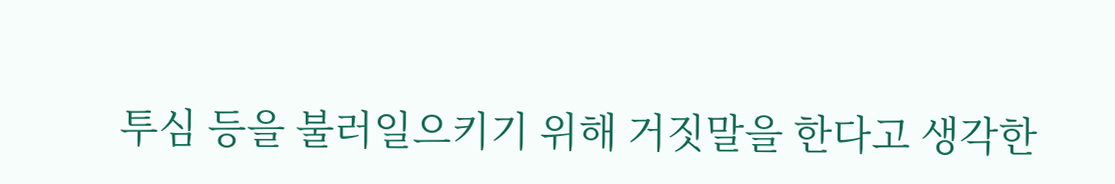투심 등을 불러일으키기 위해 거짓말을 한다고 생각한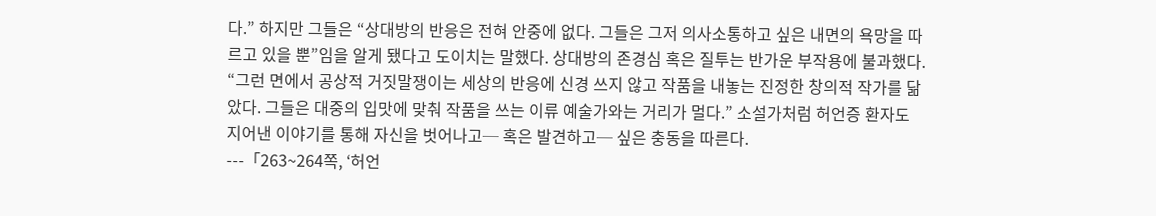다.” 하지만 그들은 “상대방의 반응은 전혀 안중에 없다. 그들은 그저 의사소통하고 싶은 내면의 욕망을 따르고 있을 뿐”임을 알게 됐다고 도이치는 말했다. 상대방의 존경심 혹은 질투는 반가운 부작용에 불과했다. “그런 면에서 공상적 거짓말쟁이는 세상의 반응에 신경 쓰지 않고 작품을 내놓는 진정한 창의적 작가를 닮았다. 그들은 대중의 입맛에 맞춰 작품을 쓰는 이류 예술가와는 거리가 멀다.” 소설가처럼 허언증 환자도 지어낸 이야기를 통해 자신을 벗어나고─ 혹은 발견하고─ 싶은 충동을 따른다.
---「263~264쪽, ‘허언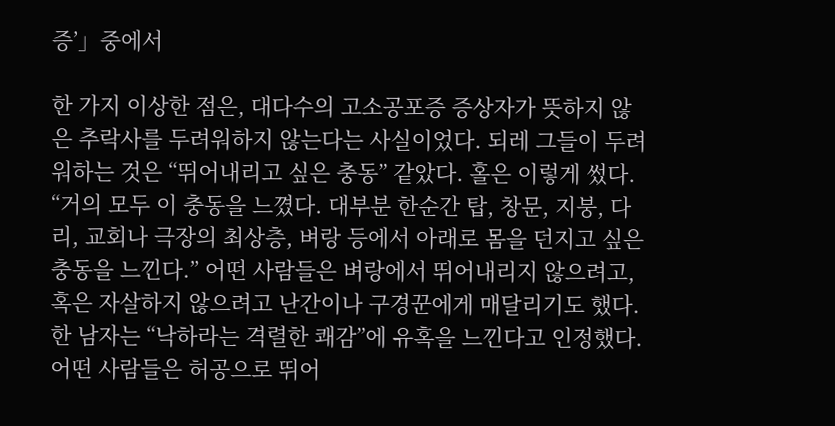증’」중에서

한 가지 이상한 점은, 대다수의 고소공포증 증상자가 뜻하지 않은 추락사를 두려워하지 않는다는 사실이었다. 되레 그들이 두려워하는 것은 “뛰어내리고 싶은 충동” 같았다. 홀은 이렇게 썼다. “거의 모두 이 충동을 느꼈다. 대부분 한순간 탑, 창문, 지붕, 다리, 교회나 극장의 최상층, 벼랑 등에서 아래로 몸을 던지고 싶은 충동을 느낀다.” 어떤 사람들은 벼랑에서 뛰어내리지 않으려고, 혹은 자살하지 않으려고 난간이나 구경꾼에게 매달리기도 했다. 한 남자는 “낙하라는 격렬한 쾌감”에 유혹을 느낀다고 인정했다. 어떤 사람들은 허공으로 뛰어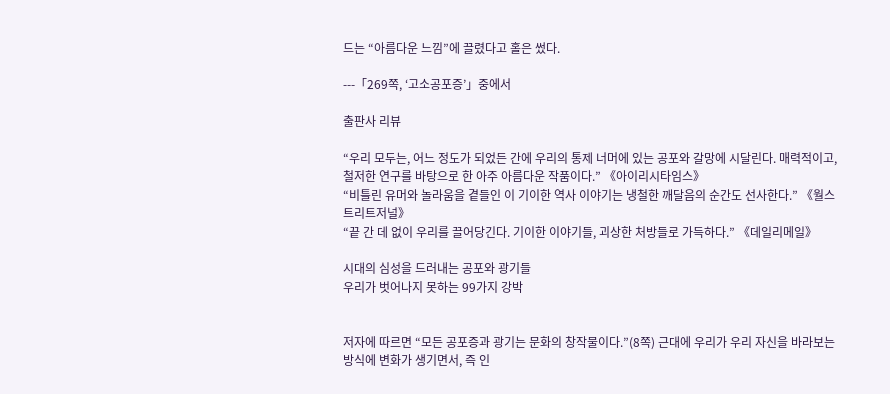드는 “아름다운 느낌”에 끌렸다고 홀은 썼다.

---「269쪽, ‘고소공포증’」중에서

출판사 리뷰

“우리 모두는, 어느 정도가 되었든 간에 우리의 통제 너머에 있는 공포와 갈망에 시달린다. 매력적이고, 철저한 연구를 바탕으로 한 아주 아름다운 작품이다.” 《아이리시타임스》
“비틀린 유머와 놀라움을 곁들인 이 기이한 역사 이야기는 냉철한 깨달음의 순간도 선사한다.” 《월스트리트저널》
“끝 간 데 없이 우리를 끌어당긴다. 기이한 이야기들, 괴상한 처방들로 가득하다.” 《데일리메일》

시대의 심성을 드러내는 공포와 광기들
우리가 벗어나지 못하는 99가지 강박


저자에 따르면 “모든 공포증과 광기는 문화의 창작물이다.”(8쪽) 근대에 우리가 우리 자신을 바라보는 방식에 변화가 생기면서, 즉 인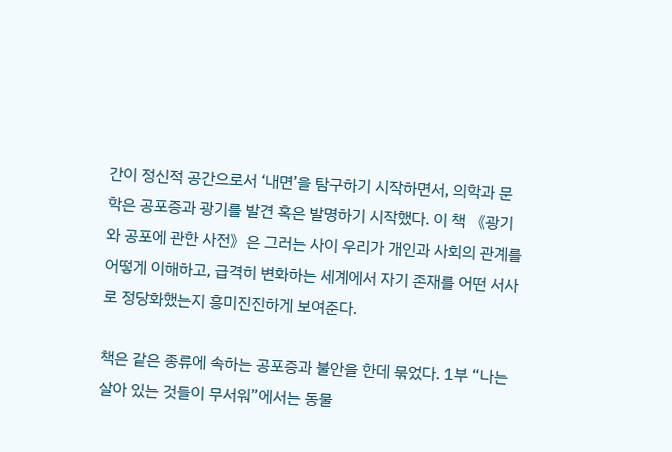간이 정신적 공간으로서 ‘내면’을 탐구하기 시작하면서, 의학과 문학은 공포증과 광기를 발견 혹은 발명하기 시작했다. 이 책 《광기와 공포에 관한 사전》은 그러는 사이 우리가 개인과 사회의 관계를 어떻게 이해하고, 급격히 변화하는 세계에서 자기 존재를 어떤 서사로 정당화했는지 흥미진진하게 보여준다.

책은 같은 종류에 속하는 공포증과 불안을 한데 묶었다. 1부 “나는 살아 있는 것들이 무서워”에서는 동물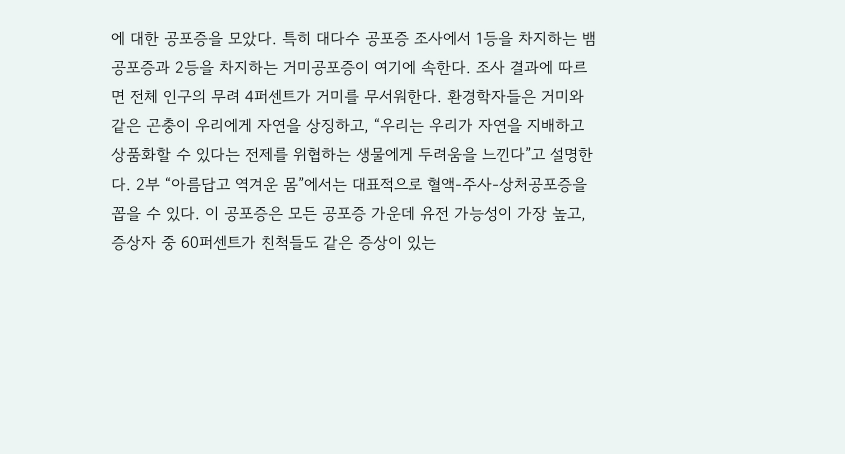에 대한 공포증을 모았다. 특히 대다수 공포증 조사에서 1등을 차지하는 뱀공포증과 2등을 차지하는 거미공포증이 여기에 속한다. 조사 결과에 따르면 전체 인구의 무려 4퍼센트가 거미를 무서워한다. 환경학자들은 거미와 같은 곤충이 우리에게 자연을 상징하고, “우리는 우리가 자연을 지배하고 상품화할 수 있다는 전제를 위협하는 생물에게 두려움을 느낀다”고 설명한다. 2부 “아름답고 역겨운 몸”에서는 대표적으로 혈액-주사-상처공포증을 꼽을 수 있다. 이 공포증은 모든 공포증 가운데 유전 가능성이 가장 높고, 증상자 중 60퍼센트가 친척들도 같은 증상이 있는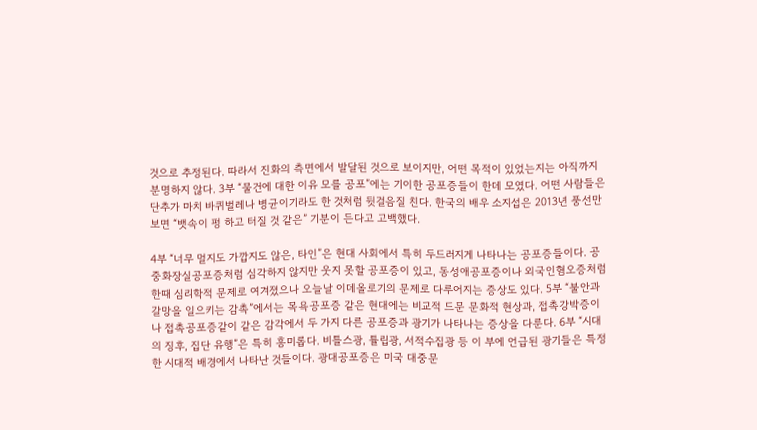것으로 추정된다. 따라서 진화의 측면에서 발달된 것으로 보이지만, 어떤 목적이 있었는지는 아직까지 분명하지 않다. 3부 “물건에 대한 이유 모를 공포”에는 기이한 공포증들이 한데 모였다. 어떤 사람들은 단추가 마치 바퀴벌레나 병균이기라도 한 것처럼 뒷걸음질 친다. 한국의 배우 소지섭은 2013년 풍선만 보면 “뱃속이 펑 하고 터질 것 같은” 기분이 든다고 고백했다.

4부 “너무 멀지도 가깝지도 않은, 타인”은 현대 사회에서 특히 두드러지게 나타나는 공포증들이다. 공중화장실공포증처럼 심각하지 않지만 웃지 못할 공포증이 있고, 동성애공포증이나 외국인혐오증처럼 한때 심리학적 문제로 여겨졌으나 오늘날 이데올로기의 문제로 다루어지는 증상도 있다. 5부 “불안과 갈망을 일으키는 감촉”에서는 목욕공포증 같은 현대에는 비교적 드문 문화적 현상과, 접촉강박증이나 접촉공포증같이 같은 감각에서 두 가지 다른 공포증과 광기가 나타나는 증상을 다룬다. 6부 “시대의 징후, 집단 유행”은 특히 흥미롭다. 비틀스광, 튤립광, 서적수집광 등 이 부에 언급된 광기들은 특정한 시대적 배경에서 나타난 것들이다. 광대공포증은 미국 대중문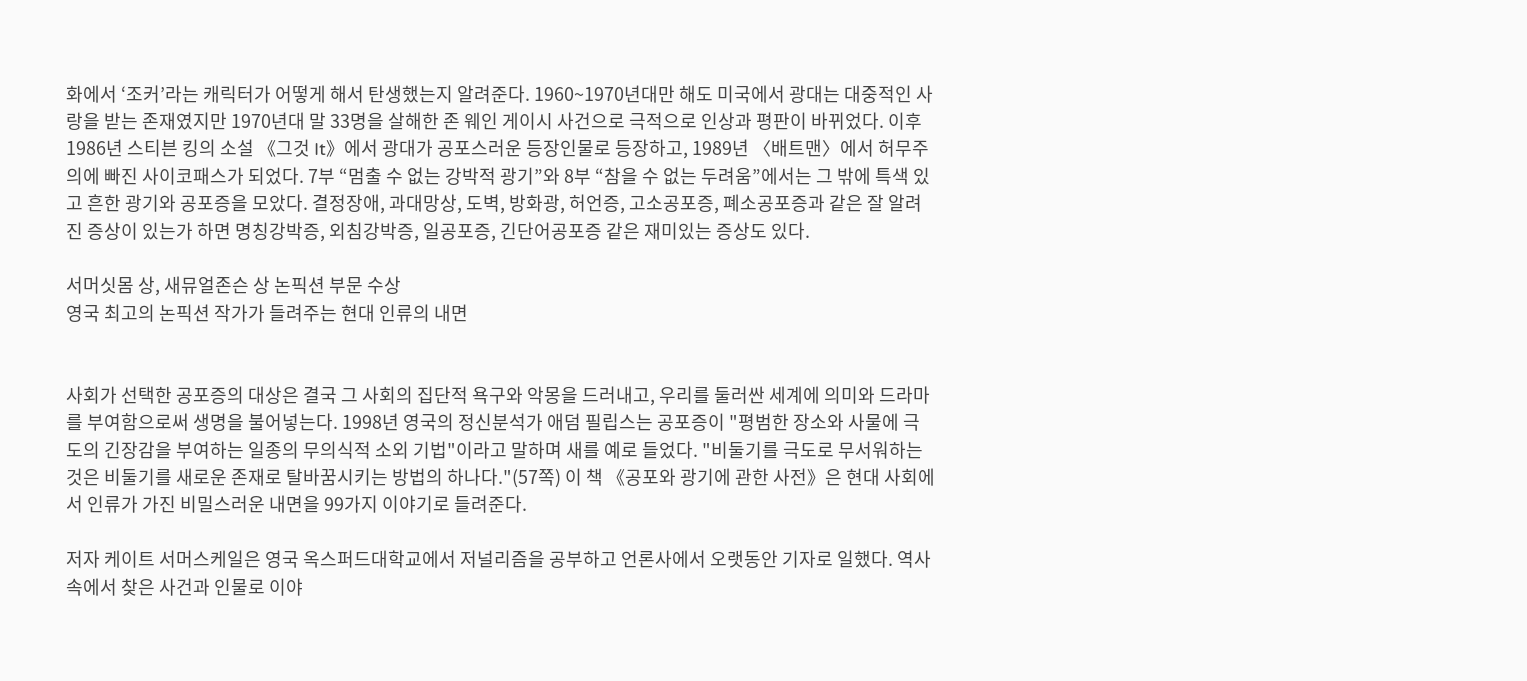화에서 ‘조커’라는 캐릭터가 어떻게 해서 탄생했는지 알려준다. 1960~1970년대만 해도 미국에서 광대는 대중적인 사랑을 받는 존재였지만 1970년대 말 33명을 살해한 존 웨인 게이시 사건으로 극적으로 인상과 평판이 바뀌었다. 이후 1986년 스티븐 킹의 소설 《그것 It》에서 광대가 공포스러운 등장인물로 등장하고, 1989년 〈배트맨〉에서 허무주의에 빠진 사이코패스가 되었다. 7부 “멈출 수 없는 강박적 광기”와 8부 “참을 수 없는 두려움”에서는 그 밖에 특색 있고 흔한 광기와 공포증을 모았다. 결정장애, 과대망상, 도벽, 방화광, 허언증, 고소공포증, 폐소공포증과 같은 잘 알려진 증상이 있는가 하면 명칭강박증, 외침강박증, 일공포증, 긴단어공포증 같은 재미있는 증상도 있다.

서머싯몸 상, 새뮤얼존슨 상 논픽션 부문 수상
영국 최고의 논픽션 작가가 들려주는 현대 인류의 내면


사회가 선택한 공포증의 대상은 결국 그 사회의 집단적 욕구와 악몽을 드러내고, 우리를 둘러싼 세계에 의미와 드라마를 부여함으로써 생명을 불어넣는다. 1998년 영국의 정신분석가 애덤 필립스는 공포증이 "평범한 장소와 사물에 극도의 긴장감을 부여하는 일종의 무의식적 소외 기법"이라고 말하며 새를 예로 들었다. "비둘기를 극도로 무서워하는 것은 비둘기를 새로운 존재로 탈바꿈시키는 방법의 하나다."(57쪽) 이 책 《공포와 광기에 관한 사전》은 현대 사회에서 인류가 가진 비밀스러운 내면을 99가지 이야기로 들려준다.

저자 케이트 서머스케일은 영국 옥스퍼드대학교에서 저널리즘을 공부하고 언론사에서 오랫동안 기자로 일했다. 역사 속에서 찾은 사건과 인물로 이야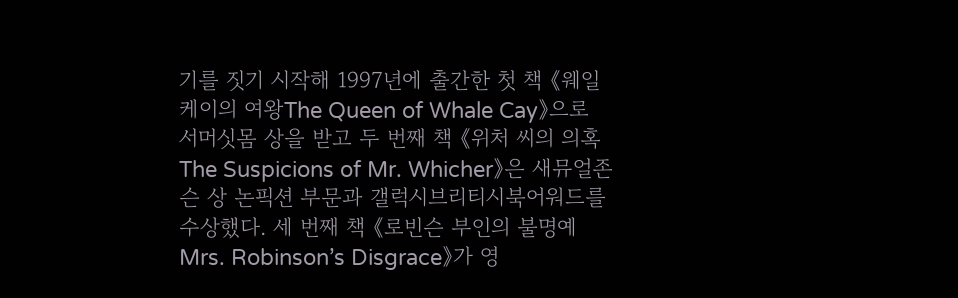기를 짓기 시작해 1997년에 출간한 첫 책 《웨일 케이의 여왕The Queen of Whale Cay》으로 서머싯몸 상을 받고 두 번째 책 《위처 씨의 의혹The Suspicions of Mr. Whicher》은 새뮤얼존슨 상 논픽션 부문과 갤럭시브리티시북어워드를 수상했다. 세 번째 책 《로빈슨 부인의 불명예Mrs. Robinson’s Disgrace》가 영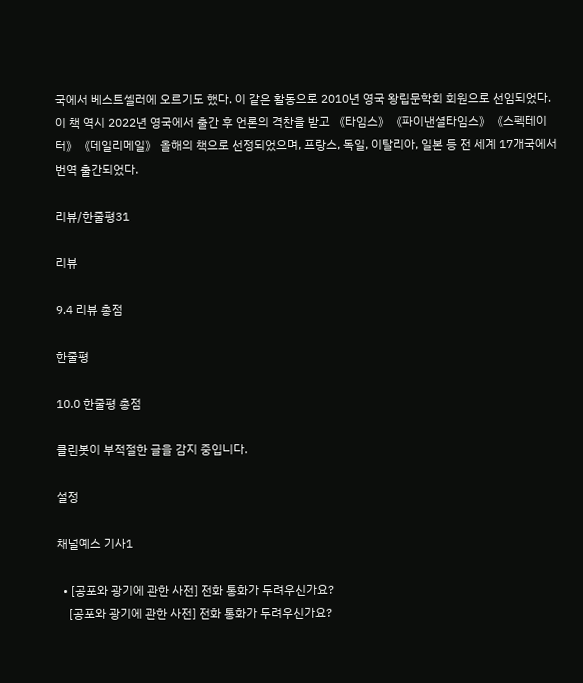국에서 베스트셀러에 오르기도 했다. 이 같은 활동으로 2010년 영국 왕립문학회 회원으로 선임되었다. 이 책 역시 2022년 영국에서 출간 후 언론의 격찬을 받고 《타임스》《파이낸셜타임스》《스펙테이터》《데일리메일》 올해의 책으로 선정되었으며, 프랑스, 독일, 이탈리아, 일본 등 전 세계 17개국에서 번역 출간되었다.

리뷰/한줄평31

리뷰

9.4 리뷰 총점

한줄평

10.0 한줄평 총점

클린봇이 부적절한 글을 감지 중입니다.

설정

채널예스 기사1

  • [공포와 광기에 관한 사전] 전화 통화가 두려우신가요?
    [공포와 광기에 관한 사전] 전화 통화가 두려우신가요?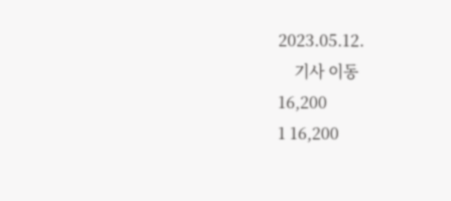2023.05.12.
    기사 이동
16,200
1 16,200